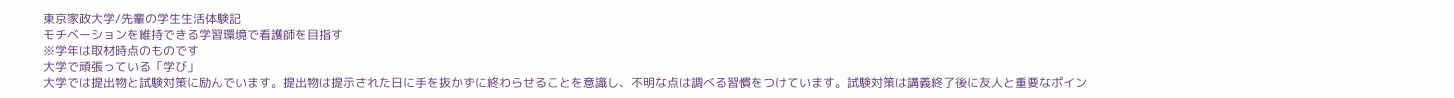東京家政大学/先輩の学生生活体験記
モチベーションを維持できる学習環境で看護師を目指す
※学年は取材時点のものです
大学で頑張っている「学び」
大学では提出物と試験対策に励んでいます。提出物は提示された日に手を抜かずに終わらせることを意識し、不明な点は調べる習慣をつけています。試験対策は講義終了後に友人と重要なポイン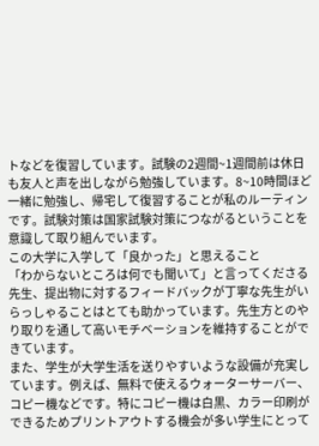トなどを復習しています。試験の2週間~1週間前は休日も友人と声を出しながら勉強しています。8~10時間ほど一緒に勉強し、帰宅して復習することが私のルーティンです。試験対策は国家試験対策につながるということを意識して取り組んでいます。
この大学に入学して「良かった」と思えること
「わからないところは何でも聞いて」と言ってくださる先生、提出物に対するフィードバックが丁寧な先生がいらっしゃることはとても助かっています。先生方とのやり取りを通して高いモチベーションを維持することができています。
また、学生が大学生活を送りやすいような設備が充実しています。例えば、無料で使えるウォーターサーバー、コピー機などです。特にコピー機は白黒、カラー印刷ができるためプリントアウトする機会が多い学生にとって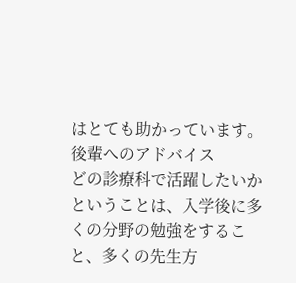はとても助かっています。
後輩へのアドバイス
どの診療科で活躍したいかということは、入学後に多くの分野の勉強をすること、多くの先生方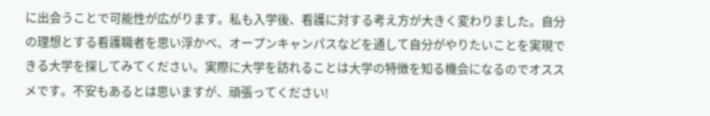に出会うことで可能性が広がります。私も入学後、看護に対する考え方が大きく変わりました。自分の理想とする看護職者を思い浮かべ、オープンキャンパスなどを通して自分がやりたいことを実現できる大学を探してみてください。実際に大学を訪れることは大学の特徴を知る機会になるのでオススメです。不安もあるとは思いますが、頑張ってください!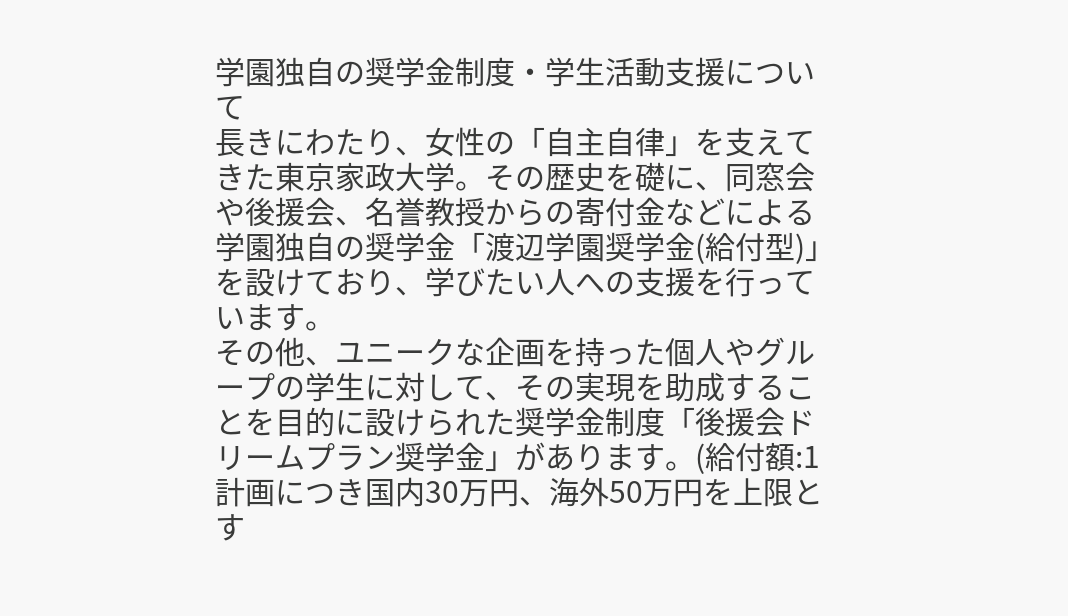学園独自の奨学金制度・学生活動支援について
長きにわたり、女性の「自主自律」を支えてきた東京家政大学。その歴史を礎に、同窓会や後援会、名誉教授からの寄付金などによる学園独自の奨学金「渡辺学園奨学金(給付型)」を設けており、学びたい人への支援を行っています。
その他、ユニークな企画を持った個人やグループの学生に対して、その実現を助成することを目的に設けられた奨学金制度「後援会ドリームプラン奨学金」があります。(給付額:1計画につき国内30万円、海外50万円を上限とす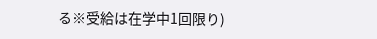る※受給は在学中1回限り)